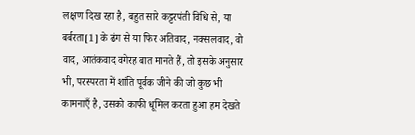लक्षण दिख रहा है, बहुत सारे कट्टरपंती विधि से, या बर्बरता[1] के ढंग से या फिर अतिवाद, नक्सलवाद, वो वाद, आतंकवाद वगेरह बात मानते हैं, तो इसके अनुसार भी, परस्परता में शांति पूर्वक जीने की जो कुछ भी कामनाएँ है, उसको काफी धूमिल करता हुआ हम देखते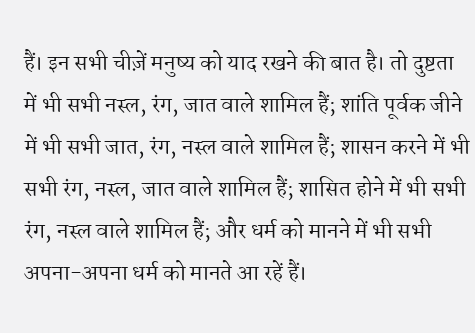हैं। इन सभी चीज़ें मनुष्य को याद रखने की बात है। तो दुष्टता में भी सभी नस्ल, रंग, जात वाले शामिल हैं; शांति पूर्वक जीने में भी सभी जात, रंग, नस्ल वाले शामिल हैं; शासन करने में भी सभी रंग, नस्ल, जात वाले शामिल हैं; शासित होने में भी सभी रंग, नस्ल वाले शामिल हैं; और धर्म को मानने में भी सभी अपना-अपना धर्म को मानते आ रहें हैं।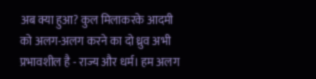अब क्या हुआ? कुल मिलाकरके आदमी को अलग-अलग करने का दो ध्रुव अभी प्रभावशील है - राज्य और धर्म। हम अलग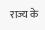राज्य के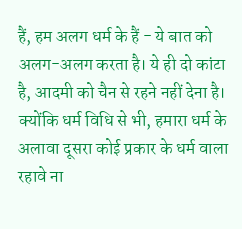हैं, हम अलग धर्म के हैं - ये बात को अलग-अलग करता है। ये ही दो कांटा है, आदमी को चैन से रहने नहीं देना है। क्योंकि धर्म विधि से भी, हमारा धर्म के अलावा दूसरा कोई प्रकार के धर्म वाला रहावे ना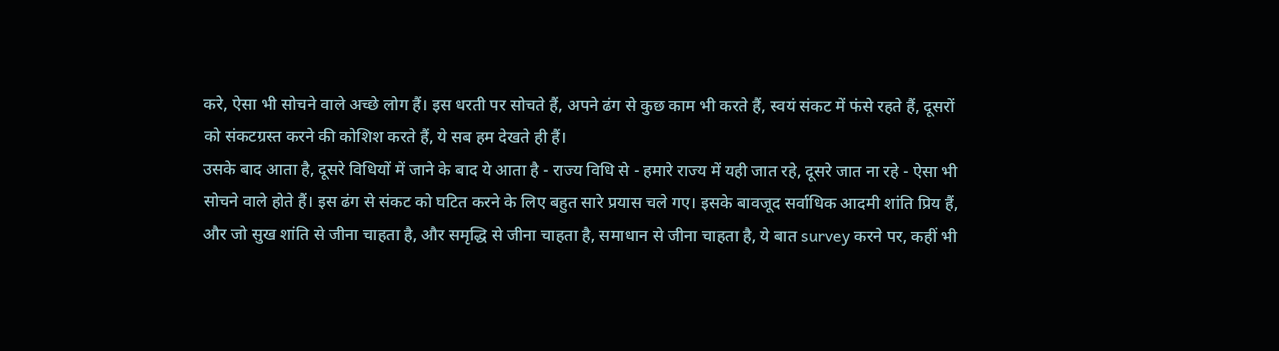करे, ऐसा भी सोचने वाले अच्छे लोग हैं। इस धरती पर सोचते हैं, अपने ढंग से कुछ काम भी करते हैं, स्वयं संकट में फंसे रहते हैं, दूसरों को संकटग्रस्त करने की कोशिश करते हैं, ये सब हम देखते ही हैं।
उसके बाद आता है, दूसरे विधियों में जाने के बाद ये आता है - राज्य विधि से - हमारे राज्य में यही जात रहे, दूसरे जात ना रहे - ऐसा भी सोचने वाले होते हैं। इस ढंग से संकट को घटित करने के लिए बहुत सारे प्रयास चले गए। इसके बावजूद सर्वाधिक आदमी शांति प्रिय हैं, और जो सुख शांति से जीना चाहता है, और समृद्धि से जीना चाहता है, समाधान से जीना चाहता है, ये बात survey करने पर, कहीं भी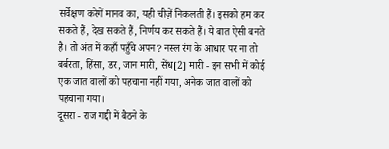सर्वेक्षण करेगें मानव का, यही चीज़ें निकलती हैं। इसको हम कर सकते हैं, देख सकते हैं, निर्णय कर सकते हैं। ये बात ऐसी बनते है। तो अंत में कहाँ पहुँचे अपन? नस्ल रंग के आधार पर ना तो बर्बरता, हिंसा, डर, जान मारी, सेंध[2] मारी - इन सभी में कोई एक जात वालों को पहचाना नहीं गया, अनेक जात वालों को पहचाना गया।
दूसरा - राज गद्दी में बैठने के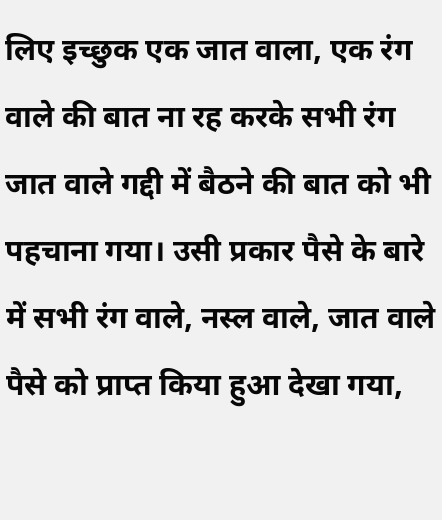लिए इच्छुक एक जात वाला, एक रंग वाले की बात ना रह करके सभी रंग जात वाले गद्दी में बैठने की बात को भी पहचाना गया। उसी प्रकार पैसे के बारे में सभी रंग वाले, नस्ल वाले, जात वाले पैसे को प्राप्त किया हुआ देखा गया,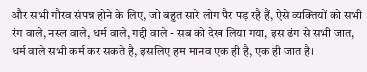और सभी गौरव संपन्न होने के लिए, जो बहुत सारे लोग पैर पड़ रहै हैं, ऐसे व्यक्तियों को सभी रंग वाले, नस्ल वाले, धर्म वाले, गद्दी वाले - सब को देख लिया गया, इस ढंग से सभी जात, धर्म वाले सभी कर्म कर सकते है, इसलिए हम मानव एक ही है, एक ही जात है।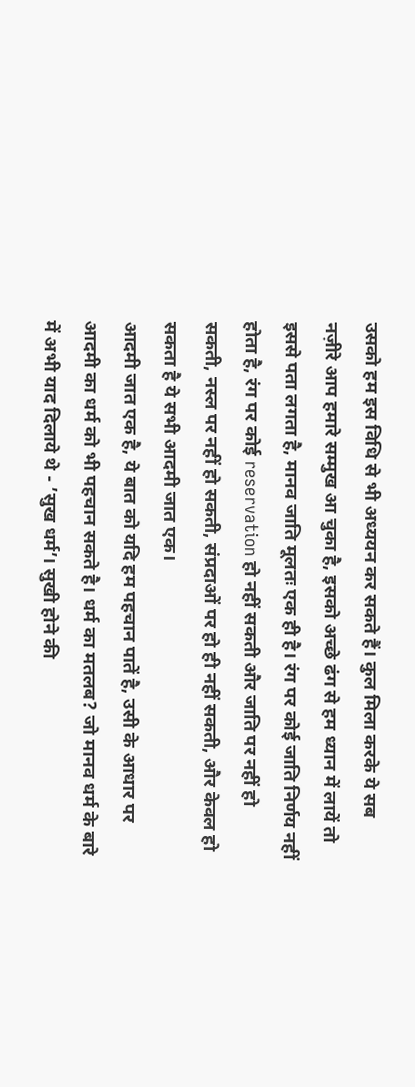उसको हम इस विधि से भी अध्ययन कर सकते हैं। कुल मिला करके ये सब नज़ीरे आप हमारे सम्मुख आ चुका है, इसको अच्छे ढंग से हम ध्यान में लायें तो इससे पता लगता है, मानव जाति मूलतः एक ही है। रंग पर कोई जाति निर्णय नहीं होता है, रंग पर कोई reservation हो नहीं सकती और जाति पर नहीं हो सकती, नस्ल पर नहीं हो सकती, संप्रदाओं पर हो ही नहीं सकती, और केवल हो सकता है ये सभी आदमी जात एक।
आदमी जात एक है, ये बात को यदि हम पहचान पातें है, उसी के आधार पर आदमी का धर्म को भी पहचान सकते है। धर्म का मतलब? जो मानव धर्म के बारे में अभी याद दिलाये थे - ’सुख धर्म’। सुखी होने की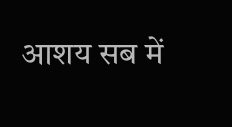आशय सब में